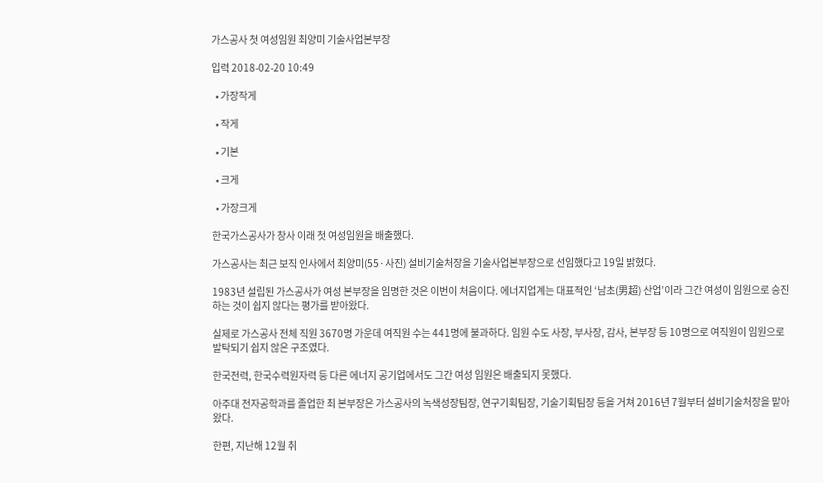가스공사 첫 여성임원 최양미 기술사업본부장

입력 2018-02-20 10:49

  • 가장작게

  • 작게

  • 기본

  • 크게

  • 가장크게

한국가스공사가 창사 이래 첫 여성임원을 배출했다.

가스공사는 최근 보직 인사에서 최양미(55·사진) 설비기술처장을 기술사업본부장으로 선임했다고 19일 밝혔다.

1983년 설립된 가스공사가 여성 본부장을 임명한 것은 이번이 처음이다. 에너지업계는 대표적인 ‘남초(男超) 산업’이라 그간 여성이 임원으로 승진하는 것이 쉽지 않다는 평가를 받아왔다.

실제로 가스공사 전체 직원 3670명 가운데 여직원 수는 441명에 불과하다. 임원 수도 사장, 부사장, 감사, 본부장 등 10명으로 여직원이 임원으로 발탁되기 쉽지 않은 구조였다.

한국전력, 한국수력원자력 등 다른 에너지 공기업에서도 그간 여성 임원은 배출되지 못했다.

아주대 전자공학과를 졸업한 최 본부장은 가스공사의 녹색성장팀장, 연구기획팀장, 기술기획팀장 등을 거쳐 2016년 7월부터 설비기술처장을 맡아왔다.

한편, 지난해 12월 취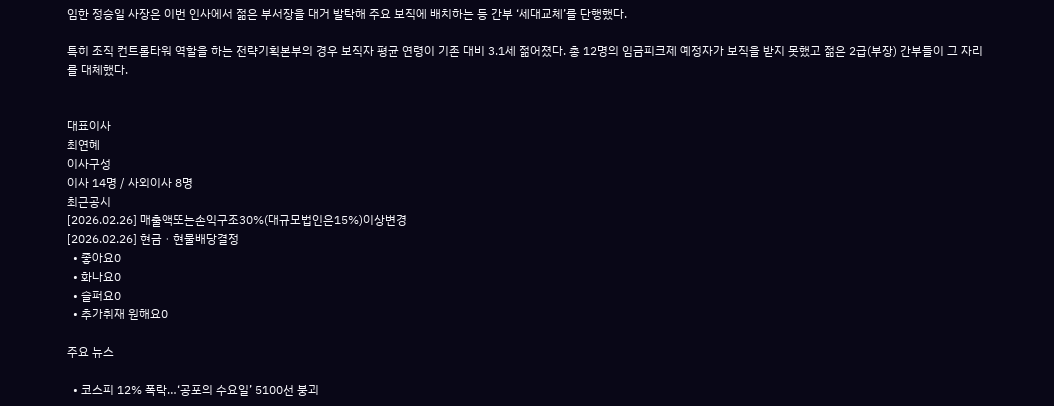임한 정승일 사장은 이번 인사에서 젊은 부서장을 대거 발탁해 주요 보직에 배치하는 등 간부 ‘세대교체’를 단행했다.

특히 조직 컨트롤타워 역할을 하는 전략기획본부의 경우 보직자 평균 연령이 기존 대비 3.1세 젊어졌다. 총 12명의 임금피크제 예정자가 보직을 받지 못했고 젊은 2급(부장) 간부들이 그 자리를 대체했다.


대표이사
최연혜
이사구성
이사 14명 / 사외이사 8명
최근공시
[2026.02.26] 매출액또는손익구조30%(대규모법인은15%)이상변경
[2026.02.26] 현금ㆍ현물배당결정
  • 좋아요0
  • 화나요0
  • 슬퍼요0
  • 추가취재 원해요0

주요 뉴스

  • 코스피 12% 폭락…‘공포의 수요일’ 5100선 붕괴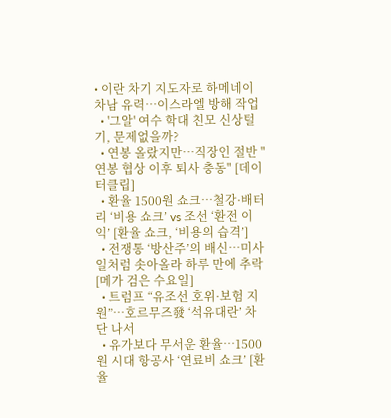• 이란 차기 지도자로 하메네이 차남 유력…이스라엘 방해 작업
  • '그알' 여수 학대 친모 신상털기, 문제없을까?
  • 연봉 올랐지만…직장인 절반 "연봉 협상 이후 퇴사 충동" [데이터클립]
  • 환율 1500원 쇼크…철강·배터리 ‘비용 쇼크’ vs 조선 ‘환전 이익’ [환율 쇼크, ‘비용의 습격’]
  • 전쟁통 ‘방산주’의 배신…미사일처럼 솟아올라 하루 만에 추락[메가 검은 수요일]
  • 트럼프 “유조선 호위·보험 지원”…호르무즈發 ‘석유대란’ 차단 나서
  • 유가보다 무서운 환율…1500원 시대 항공사 ‘연료비 쇼크’ [환율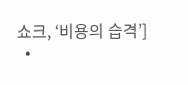쇼크, ‘비용의 습격’]
  •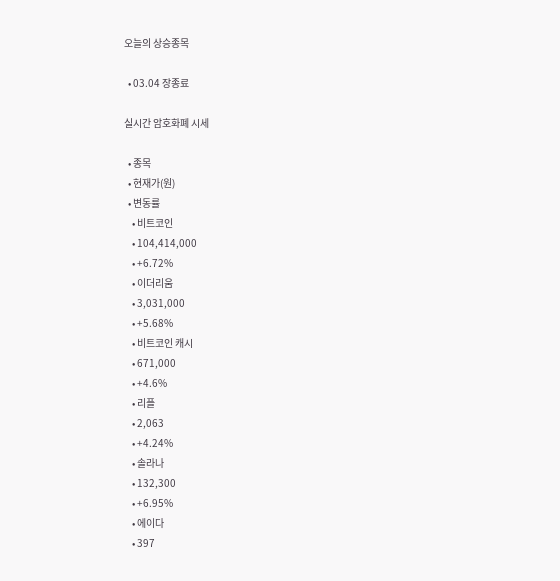오늘의 상승종목

  • 03.04 장종료

실시간 암호화폐 시세

  • 종목
  • 현재가(원)
  • 변동률
    • 비트코인
    • 104,414,000
    • +6.72%
    • 이더리움
    • 3,031,000
    • +5.68%
    • 비트코인 캐시
    • 671,000
    • +4.6%
    • 리플
    • 2,063
    • +4.24%
    • 솔라나
    • 132,300
    • +6.95%
    • 에이다
    • 397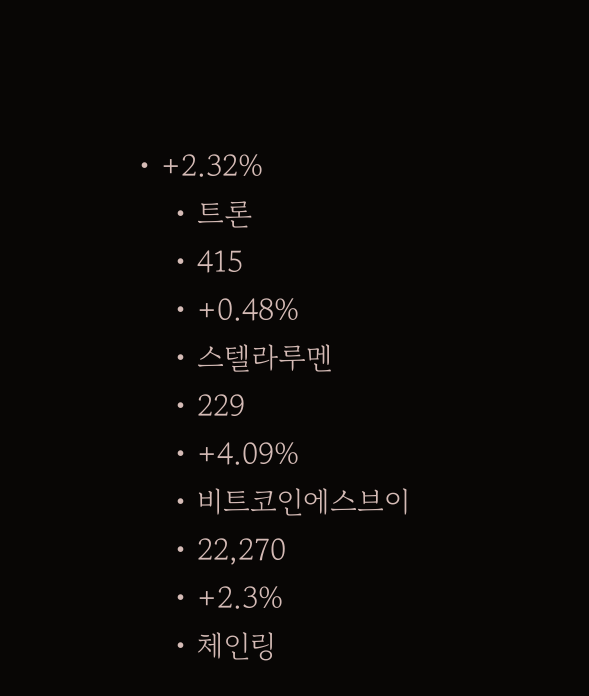• +2.32%
    • 트론
    • 415
    • +0.48%
    • 스텔라루멘
    • 229
    • +4.09%
    • 비트코인에스브이
    • 22,270
    • +2.3%
    • 체인링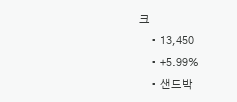크
    • 13,450
    • +5.99%
    • 샌드박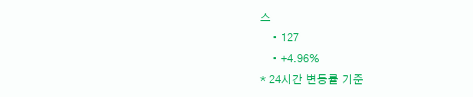스
    • 127
    • +4.96%
* 24시간 변동률 기준